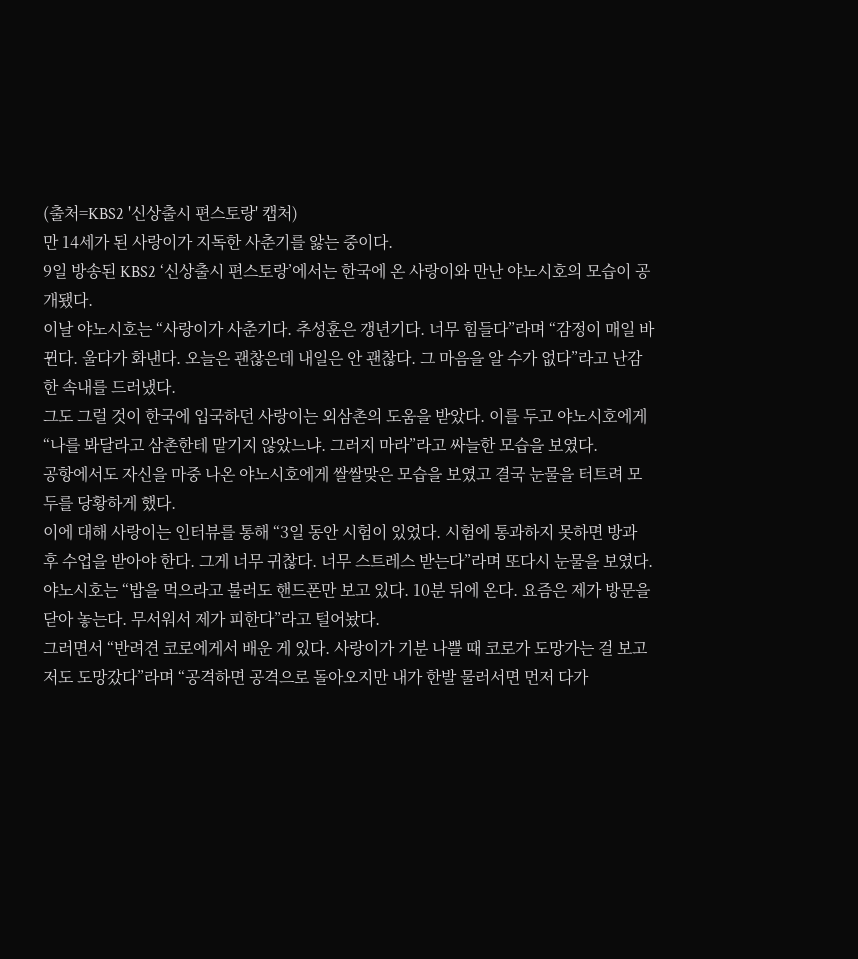(출처=KBS2 '신상출시 편스토랑' 캡처)
만 14세가 된 사랑이가 지독한 사춘기를 앓는 중이다.
9일 방송된 KBS2 ‘신상출시 편스토랑’에서는 한국에 온 사랑이와 만난 야노시호의 모습이 공개됐다.
이날 야노시호는 “사랑이가 사춘기다. 추성훈은 갱년기다. 너무 힘들다”라며 “감정이 매일 바뀐다. 울다가 화낸다. 오늘은 괜찮은데 내일은 안 괜찮다. 그 마음을 알 수가 없다”라고 난감한 속내를 드러냈다.
그도 그럴 것이 한국에 입국하던 사랑이는 외삼촌의 도움을 받았다. 이를 두고 야노시호에게 “나를 봐달라고 삼촌한테 맡기지 않았느냐. 그러지 마라”라고 싸늘한 모습을 보였다.
공항에서도 자신을 마중 나온 야노시호에게 쌀쌀맞은 모습을 보였고 결국 눈물을 터트려 모두를 당황하게 했다.
이에 대해 사랑이는 인터뷰를 통해 “3일 동안 시험이 있었다. 시험에 통과하지 못하면 방과 후 수업을 받아야 한다. 그게 너무 귀찮다. 너무 스트레스 받는다”라며 또다시 눈물을 보였다.
야노시호는 “밥을 먹으라고 불러도 핸드폰만 보고 있다. 10분 뒤에 온다. 요즘은 제가 방문을 닫아 놓는다. 무서워서 제가 피한다”라고 털어놨다.
그러면서 “반려견 코로에게서 배운 게 있다. 사랑이가 기분 나쁠 때 코로가 도망가는 걸 보고 저도 도망갔다”라며 “공격하면 공격으로 돌아오지만 내가 한발 물러서면 먼저 다가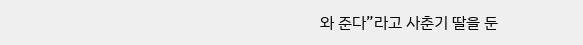와 준다”라고 사춘기 딸을 둔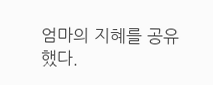엄마의 지혜를 공유했다.